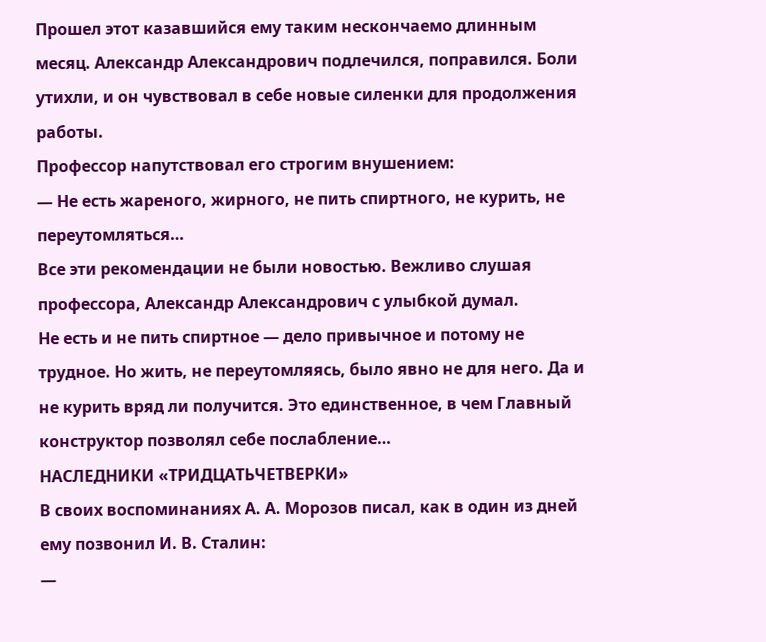Прошел этот казавшийся ему таким нескончаемо длинным месяц. Александр Александрович подлечился, поправился. Боли утихли, и он чувствовал в себе новые силенки для продолжения работы.
Профессор напутствовал его строгим внушением:
— Не есть жареного, жирного, не пить спиртного, не курить, не переутомляться…
Все эти рекомендации не были новостью. Вежливо слушая профессора, Александр Александрович с улыбкой думал.
Не есть и не пить спиртное — дело привычное и потому не трудное. Но жить, не переутомляясь, было явно не для него. Да и не курить вряд ли получится. Это единственное, в чем Главный конструктор позволял себе послабление…
НАСЛЕДНИКИ «ТРИДЦАТЬЧЕТВЕРКИ»
В своих воспоминаниях А. А. Морозов писал, как в один из дней ему позвонил И. В. Сталин:
—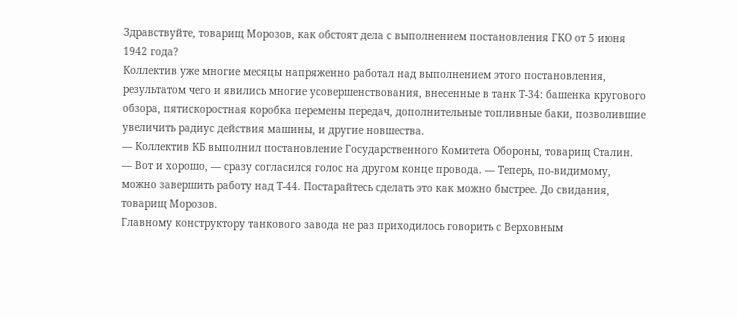Здравствуйте, товарищ Морозов, как обстоят дела с выполнением постановления ГКО от 5 июня 1942 года?
Коллектив уже многие месяцы напряженно работал над выполнением этого постановления, результатом чего и явились многие усовершенствования, внесенные в танк Т-34: башенка кругового обзора, пятискоростная коробка перемены передач, дополнительные топливные баки, позволившие увеличить радиус действия машины, и другие новшества.
— Коллектив КБ выполнил постановление Государственного Комитета Обороны, товарищ Сталин.
— Вот и хорошо, — сразу согласился голос на другом конце провода. — Теперь, по-видимому, можно завершить работу над Т-44. Постарайтесь сделать это как можно быстрее. До свидания, товарищ Морозов.
Главному конструктору танкового завода не раз приходилось говорить с Верховным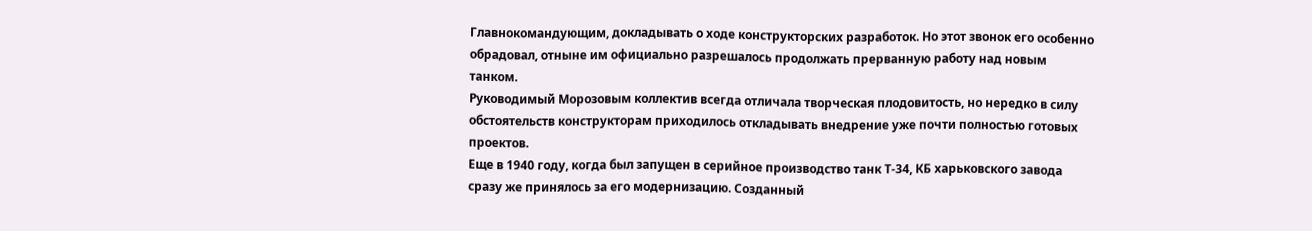Главнокомандующим, докладывать о ходе конструкторских разработок. Но этот звонок его особенно обрадовал, отныне им официально разрешалось продолжать прерванную работу над новым танком.
Руководимый Морозовым коллектив всегда отличала творческая плодовитость, но нередко в силу обстоятельств конструкторам приходилось откладывать внедрение уже почти полностью готовых проектов.
Еще в 1940 году, когда был запущен в серийное производство танк Т-34, КБ харьковского завода сразу же принялось за его модернизацию. Созданный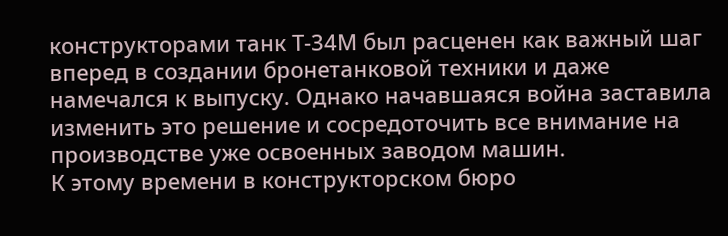конструкторами танк Т-34М был расценен как важный шаг вперед в создании бронетанковой техники и даже намечался к выпуску. Однако начавшаяся война заставила изменить это решение и сосредоточить все внимание на производстве уже освоенных заводом машин.
К этому времени в конструкторском бюро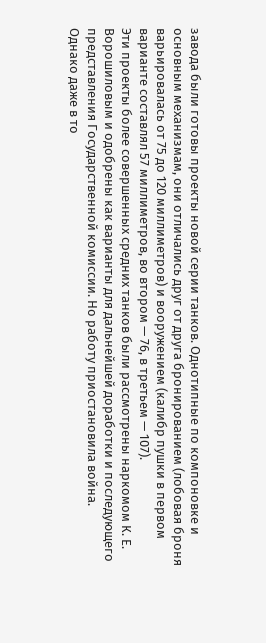завода были готовы проекты новой серии танков. Однотипные по компоновке и основным механизмам, они отличались друг от друга бронированием (лобовая броня варьировалась от 75 до 120 миллиметров) и вооружением (калибр пушки в первом варианте составлял 57 миллиметров, во втором — 76, в третьем — 107).
Эти проекты более совершенных средних танков были рассмотрены наркомом К. Е. Ворошиловым и одобрены как варианты для дальнейшей доработки и последующего представления Государственной комиссии. Но работу приостановила война.
Однако даже в то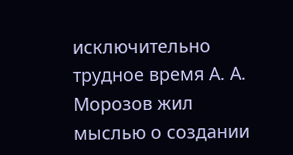исключительно трудное время А. А. Морозов жил мыслью о создании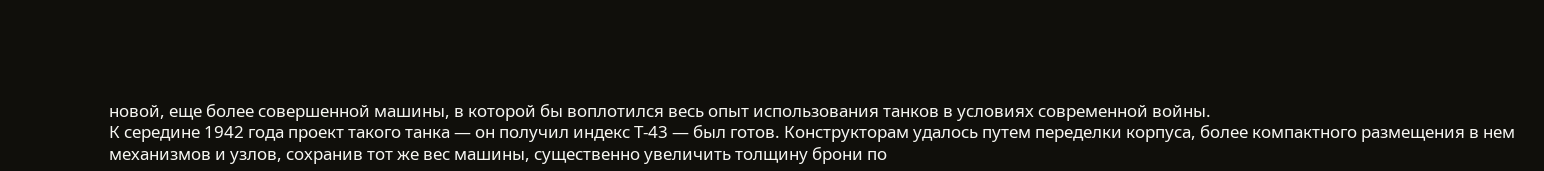новой, еще более совершенной машины, в которой бы воплотился весь опыт использования танков в условиях современной войны.
К середине 1942 года проект такого танка — он получил индекс Т-43 — был готов. Конструкторам удалось путем переделки корпуса, более компактного размещения в нем механизмов и узлов, сохранив тот же вес машины, существенно увеличить толщину брони по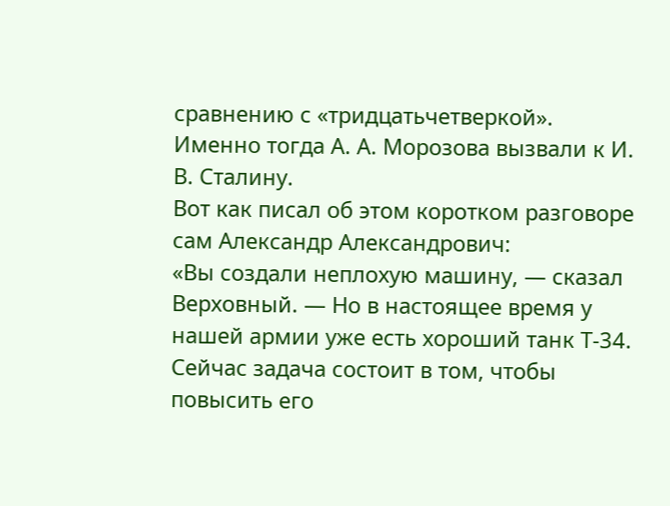сравнению с «тридцатьчетверкой».
Именно тогда А. А. Морозова вызвали к И. В. Сталину.
Вот как писал об этом коротком разговоре сам Александр Александрович:
«Вы создали неплохую машину, — сказал Верховный. — Но в настоящее время у нашей армии уже есть хороший танк Т-34. Сейчас задача состоит в том, чтобы повысить его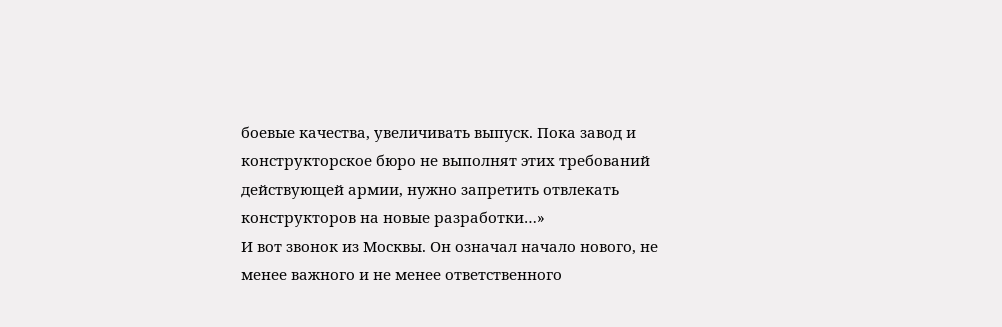боевые качества, увеличивать выпуск. Пока завод и конструкторское бюро не выполнят этих требований действующей армии, нужно запретить отвлекать конструкторов на новые разработки…»
И вот звонок из Москвы. Он означал начало нового, не менее важного и не менее ответственного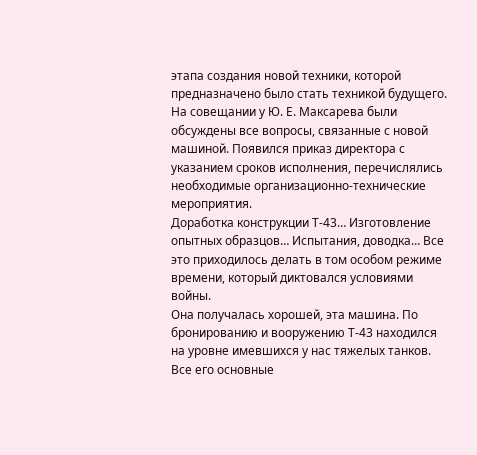этапа создания новой техники, которой предназначено было стать техникой будущего.
На совещании у Ю. Е. Максарева были обсуждены все вопросы, связанные с новой машиной. Появился приказ директора с указанием сроков исполнения, перечислялись необходимые организационно-технические мероприятия.
Доработка конструкции Т-43… Изготовление опытных образцов… Испытания, доводка… Все это приходилось делать в том особом режиме времени, который диктовался условиями войны.
Она получалась хорошей, эта машина. По бронированию и вооружению Т-43 находился на уровне имевшихся у нас тяжелых танков. Все его основные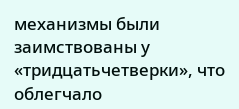механизмы были заимствованы у «тридцатьчетверки», что облегчало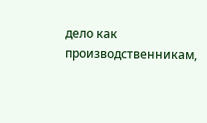дело как производственникам,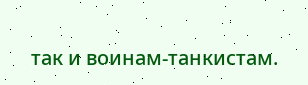так и воинам-танкистам.